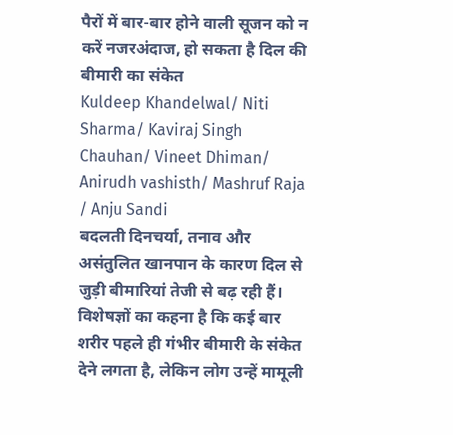पैरों में बार-बार होने वाली सूजन को न करें नजरअंदाज, हो सकता है दिल की बीमारी का संकेत
Kuldeep Khandelwal/ Niti Sharma/ Kaviraj Singh Chauhan/ Vineet Dhiman/ Anirudh vashisth/ Mashruf Raja / Anju Sandi
बदलती दिनचर्या, तनाव और असंतुलित खानपान के कारण दिल से जुड़ी बीमारियां तेजी से बढ़ रही हैं। विशेषज्ञों का कहना है कि कई बार शरीर पहले ही गंभीर बीमारी के संकेत देने लगता है, लेकिन लोग उन्हें मामूली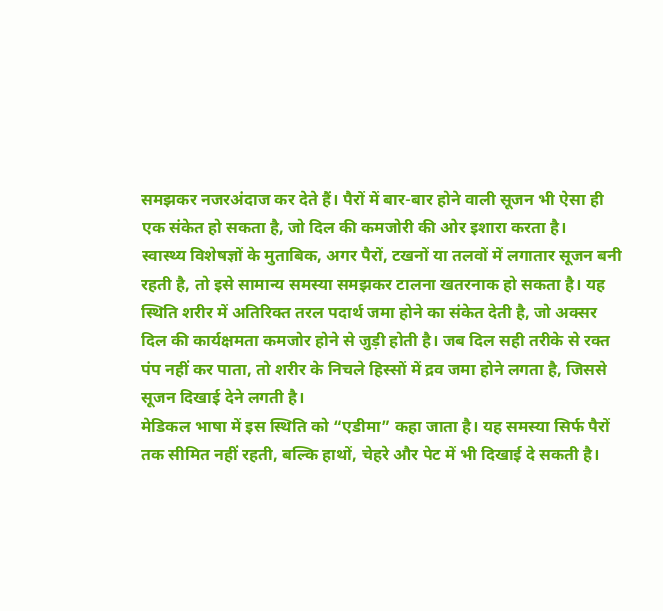समझकर नजरअंदाज कर देते हैं। पैरों में बार-बार होने वाली सूजन भी ऐसा ही एक संकेत हो सकता है, जो दिल की कमजोरी की ओर इशारा करता है।
स्वास्थ्य विशेषज्ञों के मुताबिक, अगर पैरों, टखनों या तलवों में लगातार सूजन बनी रहती है, तो इसे सामान्य समस्या समझकर टालना खतरनाक हो सकता है। यह स्थिति शरीर में अतिरिक्त तरल पदार्थ जमा होने का संकेत देती है, जो अक्सर दिल की कार्यक्षमता कमजोर होने से जुड़ी होती है। जब दिल सही तरीके से रक्त पंप नहीं कर पाता, तो शरीर के निचले हिस्सों में द्रव जमा होने लगता है, जिससे सूजन दिखाई देने लगती है।
मेडिकल भाषा में इस स्थिति को “एडीमा” कहा जाता है। यह समस्या सिर्फ पैरों तक सीमित नहीं रहती, बल्कि हाथों, चेहरे और पेट में भी दिखाई दे सकती है।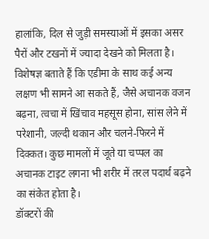हालांकि, दिल से जुड़ी समस्याओं में इसका असर पैरों और टखनों में ज्यादा देखने को मिलता है।
विशेषज्ञ बताते हैं कि एडीमा के साथ कई अन्य लक्षण भी सामने आ सकते हैं, जैसे अचानक वजन बढ़ना, त्वचा में खिंचाव महसूस होना, सांस लेने में परेशानी, जल्दी थकान और चलने-फिरने में दिक्कत। कुछ मामलों में जूते या चप्पल का अचानक टाइट लगना भी शरीर में तरल पदार्थ बढ़ने का संकेत होता है।
डॉक्टरों की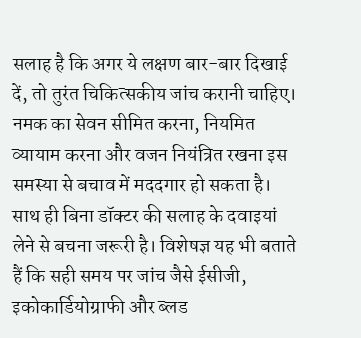सलाह है कि अगर ये लक्षण बार-बार दिखाई दें, तो तुरंत चिकित्सकीय जांच करानी चाहिए। नमक का सेवन सीमित करना, नियमित व्यायाम करना और वजन नियंत्रित रखना इस समस्या से बचाव में मददगार हो सकता है। साथ ही बिना डॉक्टर की सलाह के दवाइयां लेने से बचना जरूरी है। विशेषज्ञ यह भी बताते हैं कि सही समय पर जांच जैसे ईसीजी, इकोकार्डियोग्राफी और ब्लड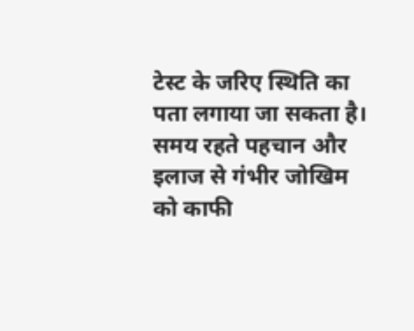टेस्ट के जरिए स्थिति का पता लगाया जा सकता है। समय रहते पहचान और इलाज से गंभीर जोखिम को काफी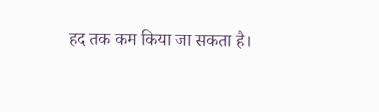हद तक कम किया जा सकता है।